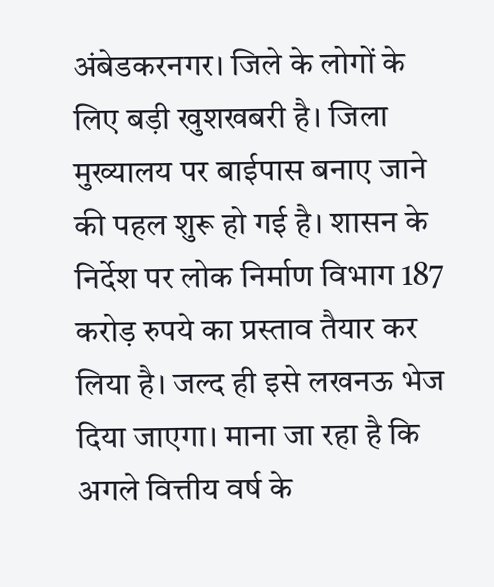अंबेडकरनगर। जिले के लोगों के लिए बड़ी खुशखबरी है। जिला मुख्यालय पर बाईपास बनाए जाने की पहल शुरू हो गई है। शासन के निर्देश पर लोक निर्माण विभाग 187 करोड़ रुपये का प्रस्ताव तैयार कर लिया है। जल्द ही इसे लखनऊ भेज दिया जाएगा। माना जा रहा है कि अगले वित्तीय वर्ष के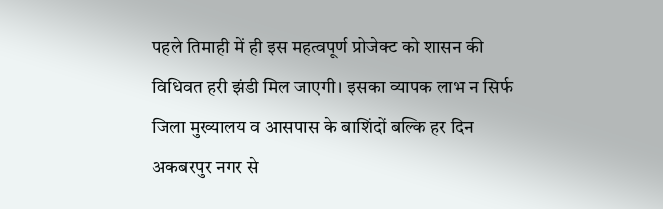पहले तिमाही में ही इस महत्वपूर्ण प्रोजेक्ट को शासन की विधिवत हरी झंडी मिल जाएगी। इसका व्यापक लाभ न सिर्फ जिला मुख्यालय व आसपास के बाशिंदों बल्कि हर दिन अकबरपुर नगर से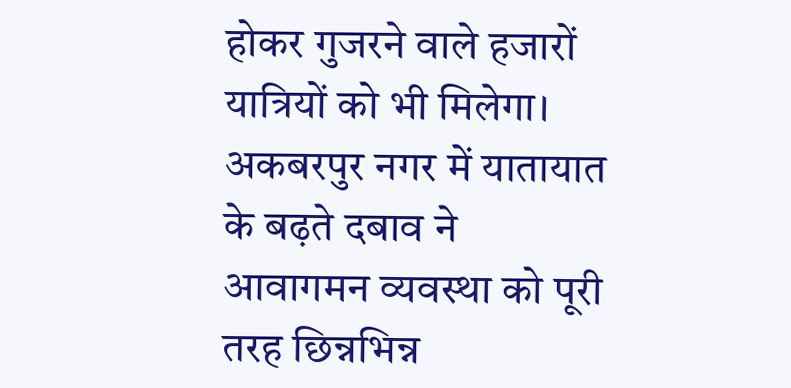होकर गुजरने वाले हजारों यात्रियों को भी मिलेगा।
अकबरपुर नगर में यातायात के बढ़ते दबाव ने आवागमन व्यवस्था को पूरी तरह छिन्नभिन्न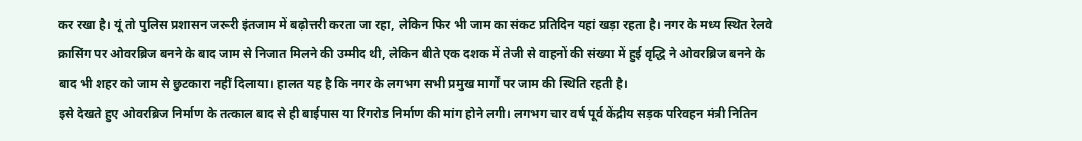कर रखा है। यूं तो पुलिस प्रशासन जरूरी इंतजाम में बढ़ोत्तरी करता जा रहा, लेकिन फिर भी जाम का संकट प्रतिदिन यहां खड़ा रहता है। नगर के मध्य स्थित रेलवे क्रासिंग पर ओवरब्रिज बनने के बाद जाम से निजात मिलने की उम्मीद थी, लेकिन बीते एक दशक में तेजी से वाहनों की संख्या में हुई वृद्धि ने ओवरब्रिज बनने के बाद भी शहर को जाम से छुटकारा नहीं दिलाया। हालत यह है कि नगर के लगभग सभी प्रमुख मार्गों पर जाम की स्थिति रहती है।
इसे देखते हुए ओवरब्रिज निर्माण के तत्काल बाद से ही बाईपास या रिंगरोड निर्माण की मांग होने लगी। लगभग चार वर्ष पूर्व केंद्रीय सड़क परिवहन मंत्री नितिन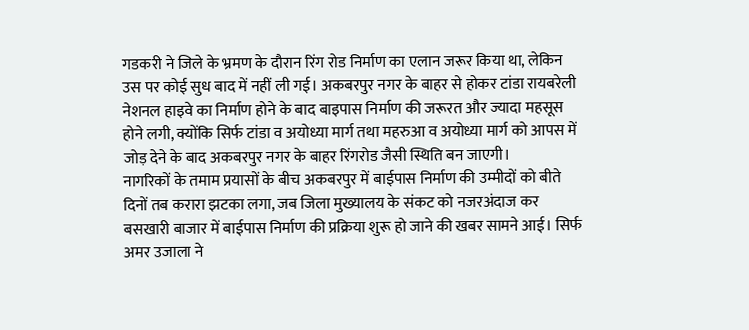गडकरी ने जिले के भ्रमण के दौरान रिंग रोड निर्माण का एलान जरूर किया था, लेकिन उस पर कोई सुध बाद में नहीं ली गई। अकबरपुर नगर के बाहर से होकर टांडा रायबरेली नेशनल हाइवे का निर्माण होने के बाद बाइपास निर्माण की जरूरत और ज्यादा महसूस होने लगी, क्योंकि सिर्फ टांडा व अयोध्या मार्ग तथा महरुआ व अयोध्या मार्ग को आपस में जोड़ देने के बाद अकबरपुर नगर के बाहर रिंगरोड जैसी स्थिति बन जाएगी।
नागरिकों के तमाम प्रयासों के बीच अकबरपुर में बाईपास निर्माण की उम्मीदों को बीते दिनों तब करारा झटका लगा, जब जिला मुख्यालय के संकट को नजरअंदाज कर बसखारी बाजार में बाईपास निर्माण की प्रक्रिया शुरू हो जाने की खबर सामने आई। सिर्फ अमर उजाला ने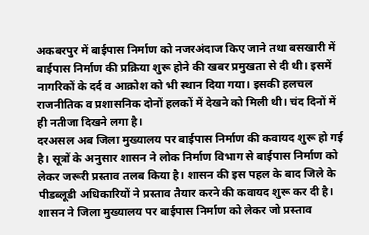अकबरपुर में बाईपास निर्माण को नजरअंदाज किए जाने तथा बसखारी में बाईपास निर्माण की प्रक्रिया शुरू होने की खबर प्रमुखता से दी थी। इसमें नागरिकों के दर्द व आक्रोश को भी स्थान दिया गया। इसकी हलचल राजनीतिक व प्रशासनिक दोनों हलकों में देखने को मिली थी। चंद दिनों में ही नतीजा दिखने लगा है।
दरअसल अब जिला मुख्यालय पर बाईपास निर्माण की कवायद शुरू हो गई है। सूत्रों के अनुसार शासन ने लोक निर्माण विभाग से बाईपास निर्माण को लेकर जरूरी प्रस्ताव तलब किया है। शासन की इस पहल के बाद जिले के पीडब्लूडी अधिकारियों ने प्रस्ताव तैयार करने की कवायद शुरू कर दी है।
शासन ने जिला मुख्यालय पर बाईपास निर्माण को लेकर जो प्रस्ताव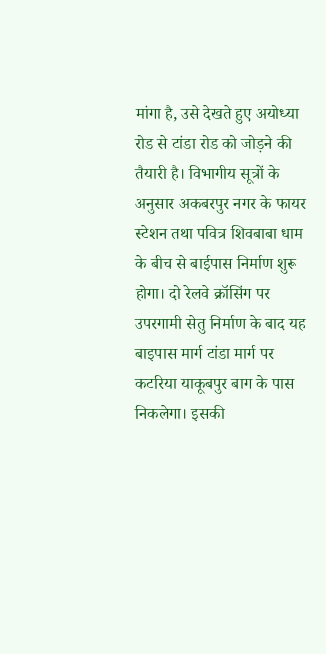मांगा है, उसे देखते हुए अयोध्या रोड से टांडा रोड को जोड़ने की तैयारी है। विभागीय सूत्रों के अनुसार अकबरपुर नगर के फायर स्टेशन तथा पवित्र शिवबाबा धाम के बीच से बाईपास निर्माण शुरू होगा। दो रेलवे क्रॉसिंग पर उपरगामी सेतु निर्माण के बाद यह बाइपास मार्ग टांडा मार्ग पर कटरिया याकूबपुर बाग के पास निकलेगा। इसकी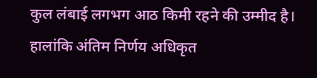कुल लंबाई लगभग आठ किमी रहने की उम्मीद है। हालांकि अंतिम निर्णय अधिकृत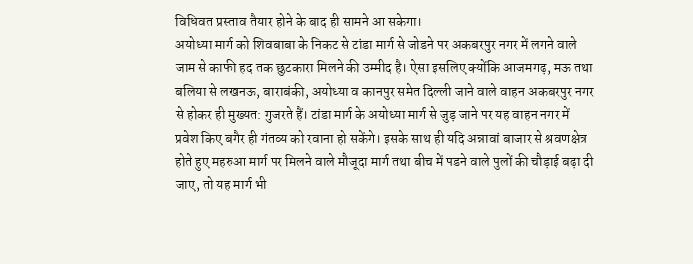विधिवत प्रस्ताव तैयार होने के बाद ही सामने आ सकेगा।
अयोध्या मार्ग को शिवबाबा के निकट से टांडा मार्ग से जोडने पर अकबरपुर नगर में लगने वाले जाम से काफी हद तक छुटकारा मिलने की उम्मीद है। ऐसा इसलिए क्योंकि आजमगढ़, मऊ तथा बलिया से लखनऊ, बाराबंकी, अयोध्या व कानपुर समेत दिल्ली जाने वाले वाहन अकबरपुर नगर से होकर ही मुख्यत: गुजरते हैं। टांडा मार्ग के अयोध्या मार्ग से जुड़ जाने पर यह वाहन नगर में प्रवेश किए बगैर ही गंतव्य को रवाना हो सकेंगे। इसके साथ ही यदि अन्नावां बाजार से श्रवणक्षेत्र होते हुए महरुआ मार्ग पर मिलने वाले मौजूदा मार्ग तथा बीच में पडने वाले पुलों की चौड़ाई बढ़ा दी जाए, तो यह मार्ग भी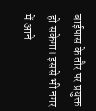बाईपास के तौर पर प्रयुक्त हो सकेगा। इससे भी नगर में आने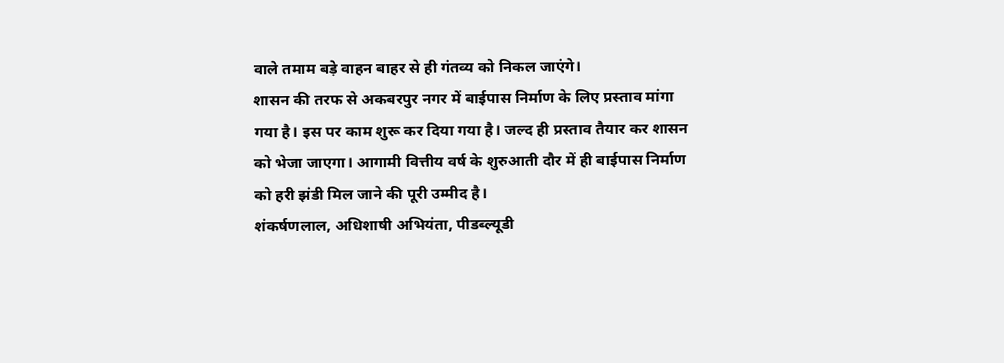वाले तमाम बड़े वाहन बाहर से ही गंतव्य को निकल जाएंगे।
शासन की तरफ से अकबरपुर नगर में बाईपास निर्माण के लिए प्रस्ताव मांगा गया है। इस पर काम शुरू कर दिया गया है। जल्द ही प्रस्ताव तैयार कर शासन को भेजा जाएगा। आगामी वित्तीय वर्ष के शुरुआती दौर में ही बाईपास निर्माण को हरी झंडी मिल जाने की पूरी उम्मीद है।
शंकर्षणलाल, अधिशाषी अभियंता, पीडब्ल्यूडी